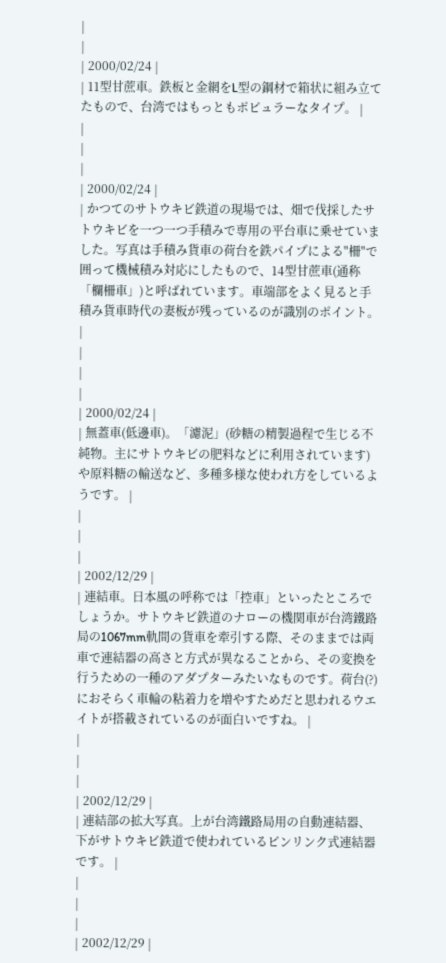|
|
| 2000/02/24 |
| 11型甘蔗車。鉄板と金網をL型の鋼材で箱状に組み立てたもので、台湾ではもっともポピュラーなタイプ。 |
|
|
|
| 2000/02/24 |
| かつてのサトウキビ鉄道の現場では、畑で伐採したサトウキビを一つ一つ手積みで専用の平台車に乗せていました。写真は手積み貨車の荷台を鉄パイプによる"柵"で囲って機械積み対応にしたもので、14型甘蔗車(通称「欄柵車」)と呼ばれています。車端部をよく見ると手積み貨車時代の妻板が残っているのが識別のポイント。 |
|
|
|
| 2000/02/24 |
| 無蓋車(低邊車)。「濾泥」(砂糖の精製過程で生じる不純物。主にサトウキビの肥料などに利用されています)や原料糖の輸送など、多種多様な使われ方をしているようです。 |
|
|
|
| 2002/12/29 |
| 連結車。日本風の呼称では「控車」といったところでしょうか。サトウキビ鉄道のナローの機関車が台湾鐵路局の1067mm軌間の貨車を牽引する際、そのままでは両車で連結器の高さと方式が異なることから、その変換を行うための一種のアダプターみたいなものです。荷台(?)におそらく車輪の粘着力を増やすためだと思われるウエイトが搭載されているのが面白いですね。 |
|
|
|
| 2002/12/29 |
| 連結部の拡大写真。上が台湾鐵路局用の自動連結器、下がサトウキビ鉄道で使われているピンリンク式連結器です。 |
|
|
|
| 2002/12/29 |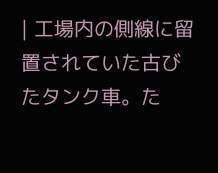| 工場内の側線に留置されていた古びたタンク車。た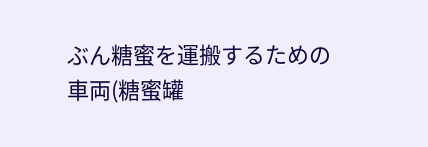ぶん糖蜜を運搬するための車両(糖蜜罐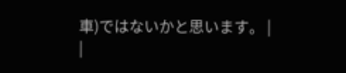車)ではないかと思います。 |
|